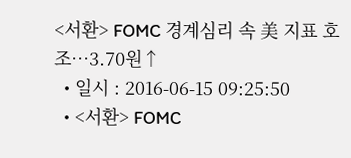<서환> FOMC 경계심리 속 美 지표 호조…3.70원↑
  • 일시 : 2016-06-15 09:25:50
  • <서환> FOMC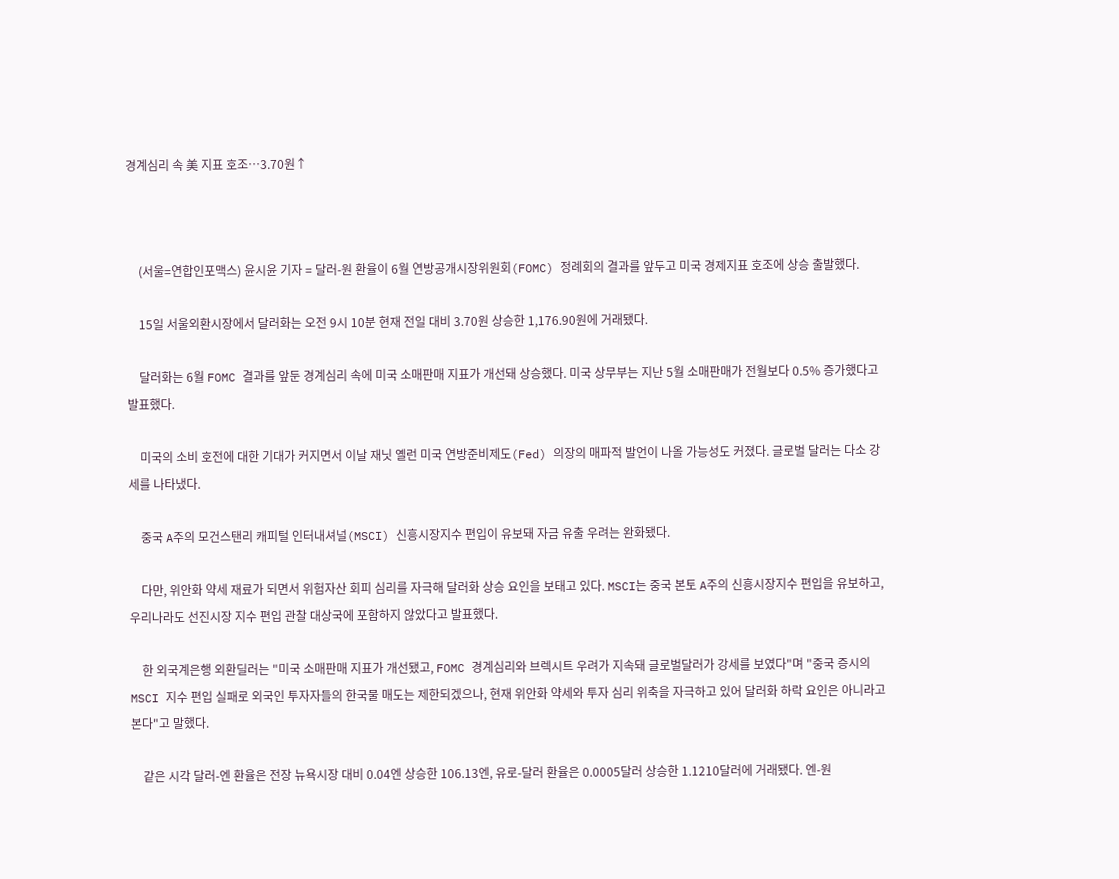경계심리 속 美 지표 호조…3.70원↑



    (서울=연합인포맥스) 윤시윤 기자 = 달러-원 환율이 6월 연방공개시장위원회(FOMC) 정례회의 결과를 앞두고 미국 경제지표 호조에 상승 출발했다.

    15일 서울외환시장에서 달러화는 오전 9시 10분 현재 전일 대비 3.70원 상승한 1,176.90원에 거래됐다.

    달러화는 6월 FOMC 결과를 앞둔 경계심리 속에 미국 소매판매 지표가 개선돼 상승했다. 미국 상무부는 지난 5월 소매판매가 전월보다 0.5% 증가했다고 발표했다.

    미국의 소비 호전에 대한 기대가 커지면서 이날 재닛 옐런 미국 연방준비제도(Fed) 의장의 매파적 발언이 나올 가능성도 커졌다. 글로벌 달러는 다소 강세를 나타냈다.

    중국 A주의 모건스탠리 캐피털 인터내셔널(MSCI) 신흥시장지수 편입이 유보돼 자금 유출 우려는 완화됐다.

    다만, 위안화 약세 재료가 되면서 위험자산 회피 심리를 자극해 달러화 상승 요인을 보태고 있다. MSCI는 중국 본토 A주의 신흥시장지수 편입을 유보하고, 우리나라도 선진시장 지수 편입 관찰 대상국에 포함하지 않았다고 발표했다.

    한 외국계은행 외환딜러는 "미국 소매판매 지표가 개선됐고, FOMC 경계심리와 브렉시트 우려가 지속돼 글로벌달러가 강세를 보였다"며 "중국 증시의 MSCI 지수 편입 실패로 외국인 투자자들의 한국물 매도는 제한되겠으나, 현재 위안화 약세와 투자 심리 위축을 자극하고 있어 달러화 하락 요인은 아니라고 본다"고 말했다.

    같은 시각 달러-엔 환율은 전장 뉴욕시장 대비 0.04엔 상승한 106.13엔, 유로-달러 환율은 0.0005달러 상승한 1.1210달러에 거래됐다. 엔-원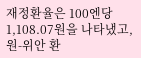재정환율은 100엔당 1,108.07원을 나타냈고, 원-위안 환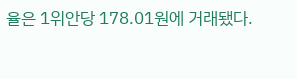율은 1위안당 178.01원에 거래됐다.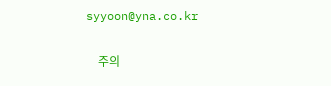syyoon@yna.co.kr

    주의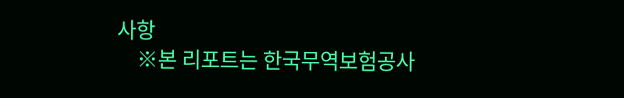사항
    ※본 리포트는 한국무역보험공사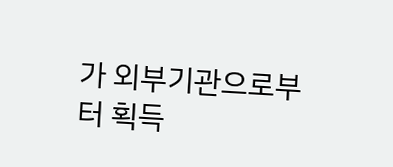가 외부기관으로부터 획득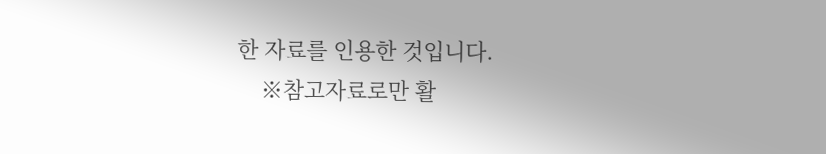한 자료를 인용한 것입니다.
    ※참고자료로만 활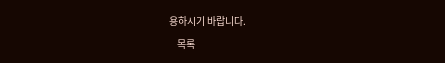용하시기 바랍니다.
    목록